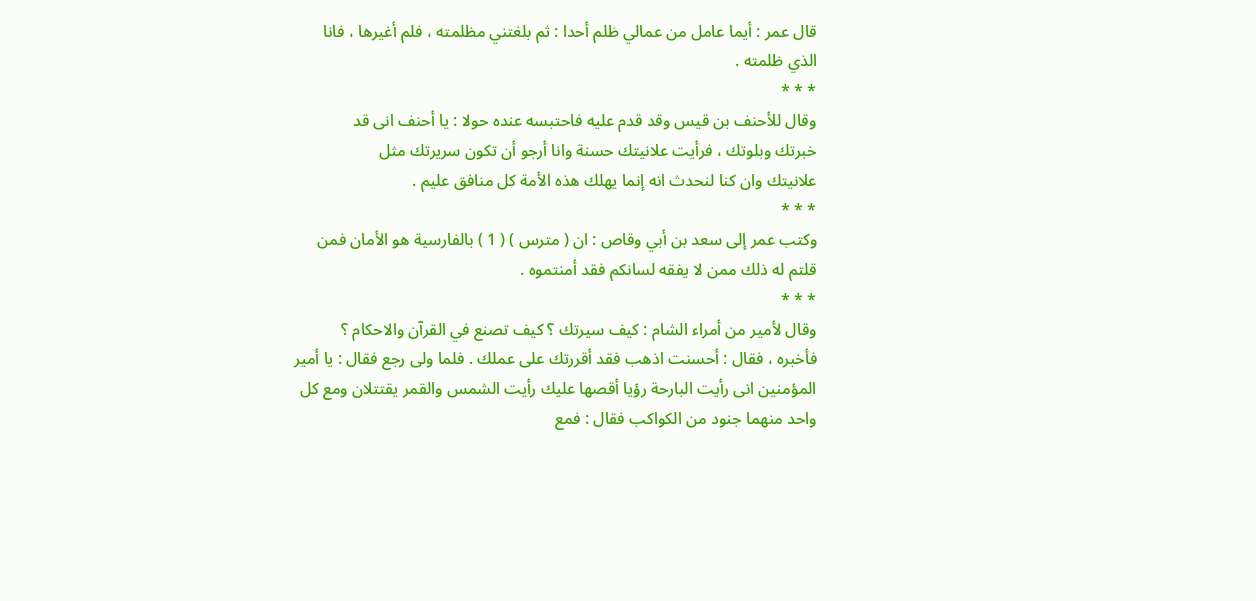قال عمر : أيما عامل من عمالي ظلم أحدا : ثم بلغتني مظلمته ، فلم أغيرها ، فانا
الذي ظلمته .
* * *
وقال للأحنف بن قيس وقد قدم عليه فاحتبسه عنده حولا : يا أحنف انى قد
خبرتك وبلوتك ، فرأيت علانيتك حسنة وانا أرجو أن تكون سريرتك مثل
علانيتك وان كنا لنحدث انه إنما يهلك هذه الأمة كل منافق عليم .
* * *
وكتب عمر إلى سعد بن أبي وقاص : ان ( مترس ) ( 1 ) بالفارسية هو الأمان فمن
قلتم له ذلك ممن لا يفقه لسانكم فقد أمنتموه .
* * *
وقال لأمير من أمراء الشام : كيف سيرتك ؟ كيف تصنع في القرآن والاحكام ؟
فأخبره ، فقال : أحسنت اذهب فقد أقررتك على عملك . فلما ولى رجع فقال : يا أمير
المؤمنين انى رأيت البارحة رؤيا أقصها عليك رأيت الشمس والقمر يقتتلان ومع كل
واحد منهما جنود من الكواكب فقال : فمع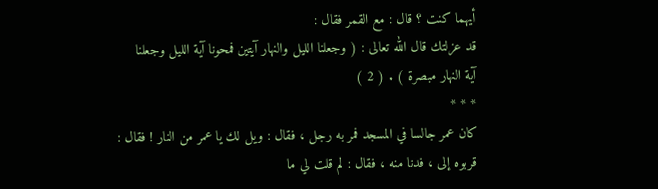أيهما كنت ؟ قال : مع القمر فقال :
قد عزلتك قال الله تعالى : ( وجعلنا الليل والنهار آيتين فمحونا آية الليل وجعلنا
آية النهار مبصرة ) . ( 2 )
* * *
كان عمر جالسا في المسجد فمر به رجل ، فقال : ويل لك يا عمر من النار ! فقال :
قربوه إلى ، فدنا منه ، فقال : لم قلت لي ما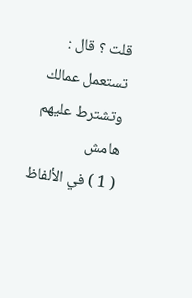قلت ؟ قال : تستعمل عمالك وتشترط عليهم
هامش
( 1 ) في الألفاظ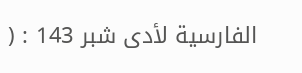الفارسية لأدى شبر 143 : (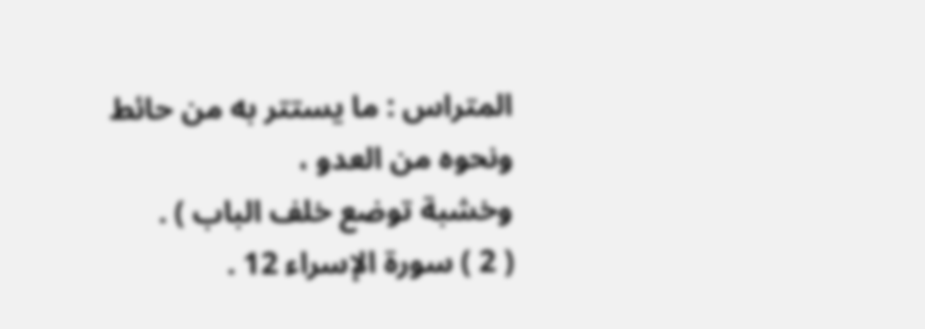المتراس : ما يستتر به من حائط ونحوه من العدو ،
وخشبة توضع خلف الباب ) .
( 2 ) سورة الإسراء 12 .